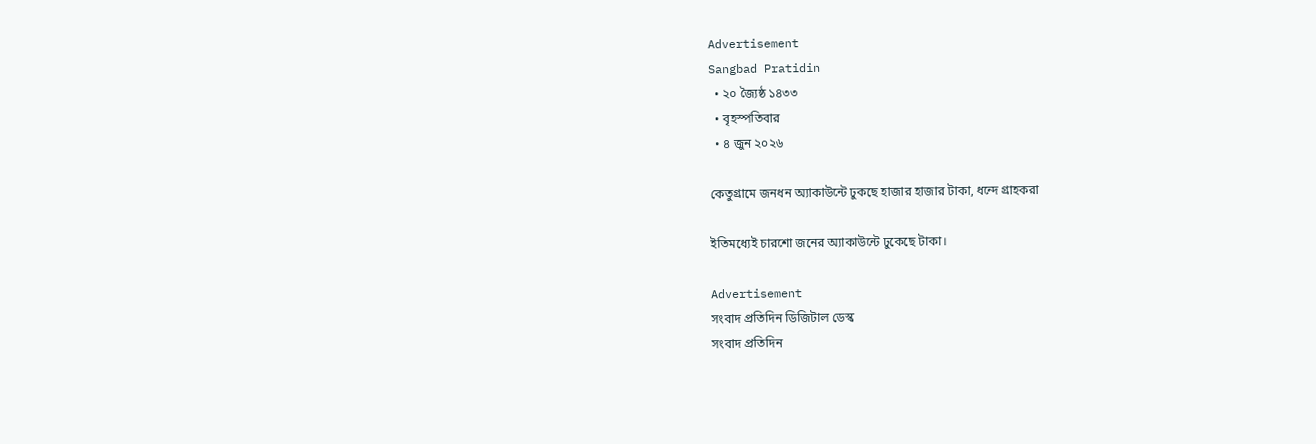Advertisement
Sangbad Pratidin
  • ২০ জ্যৈষ্ঠ ১৪৩৩
  • বৃহস্পতিবার
  • ৪ জুন ২০২৬

কেতুগ্রামে জনধন অ্যাকাউন্টে ঢুকছে হাজার হাজার টাকা, ধন্দে গ্রাহকরা

ইতিমধ্যেই চারশো জনের অ্যাকাউন্টে ঢুকেছে টাকা।

Advertisement
সংবাদ প্রতিদিন ডিজিটাল ডেস্ক
সংবাদ প্রতিদিন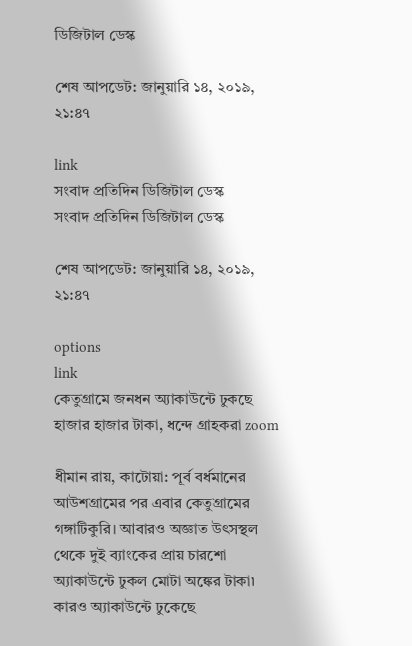ডিজিটাল ডেস্ক

শেষ আপডেট: জানুয়ারি ১৪, ২০১৯, ২১:৪৭

link
সংবাদ প্রতিদিন ডিজিটাল ডেস্ক
সংবাদ প্রতিদিন ডিজিটাল ডেস্ক

শেষ আপডেট: জানুয়ারি ১৪, ২০১৯, ২১:৪৭

options
link
কেতুগ্রামে জনধন অ্যাকাউন্টে ঢুকছে হাজার হাজার টাকা, ধন্দে গ্রাহকরা zoom

ধীমান রায়, কাটোয়া: পূর্ব বর্ধমানের আউশগ্রামের পর এবার কেতুগ্রামের গঙ্গাটিকুরি। আবারও অজ্ঞাত উৎসস্থল থেকে দুই ব্যাংকের প্রায় চারশো অ্যাকাউন্টে ঢুকল মোটা অঙ্কের টাকা৷ কারও অ্যাকাউন্টে ঢুকেছে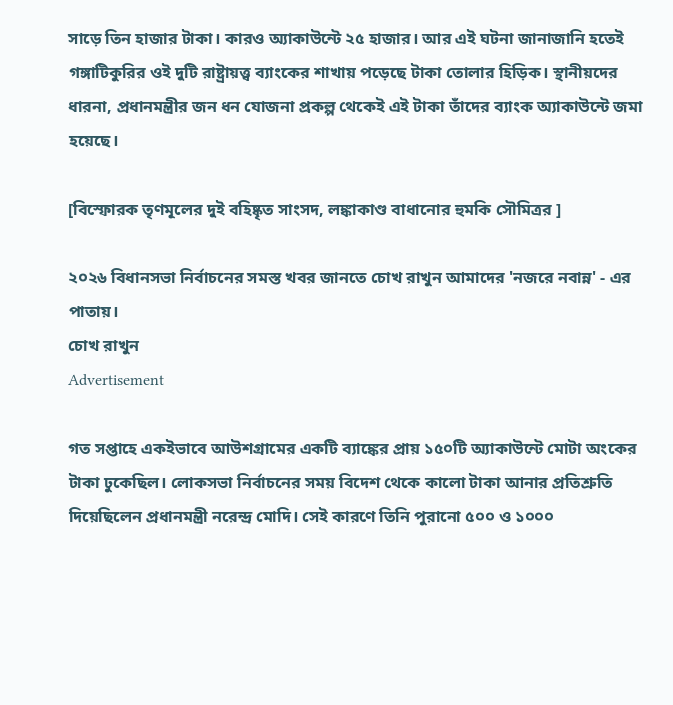সাড়ে তিন হাজার টাকা। কারও অ্যাকাউন্টে ২৫ হাজার। আর এই ঘটনা জানাজানি হতেই গঙ্গাটিকুরির ওই দুটি রাষ্ট্রায়ত্ত্ব ব্যাংকের শাখায় পড়েছে টাকা তোলার হিড়িক। স্থানীয়দের ধারনা, প্রধানমন্ত্রীর জন ধন যোজনা প্রকল্প থেকেই এই টাকা তাঁদের ব্যাংক অ্যাকাউন্টে জমা হয়েছে।

[বিস্ফোরক তৃণমূলের দুই বহিষ্কৃত সাংসদ, লঙ্কাকাণ্ড বাধানোর হুমকি সৌমিত্রর ]

২০২৬ বিধানসভা নির্বাচনের সমস্ত খবর জানতে চোখ রাখুন আমাদের 'নজরে নবান্ন' - এর পাতায়।
চোখ রাখুন
Advertisement

গত সপ্তাহে একইভাবে আউশগ্রামের একটি ব্যাঙ্কের প্রায় ১৫০টি অ্যাকাউন্টে মোটা অংকের টাকা ঢুকেছিল। লোকসভা নির্বাচনের সময় বিদেশ থেকে কালো টাকা আনার প্রতিশ্রুতি দিয়েছিলেন প্রধানমন্ত্রী নরেন্দ্র মোদি। সেই কারণে তিনি পুরানো ৫০০ ও ১০০০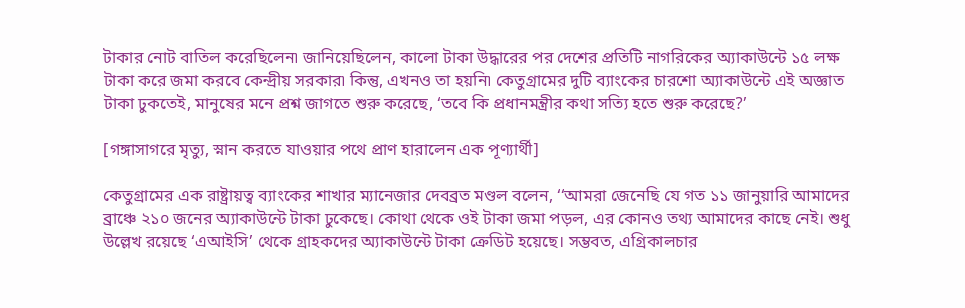টাকার নোট বাতিল করেছিলেন৷ জানিয়েছিলেন, কালো টাকা উদ্ধারের পর দেশের প্রতিটি নাগরিকের অ্যাকাউন্টে ১৫ লক্ষ টাকা করে জমা করবে কেন্দ্রীয় সরকার৷ কিন্তু, এখনও তা হয়নি৷ কেতুগ্রামের দুটি ব্যাংকের চারশো অ্যাকাউন্টে এই অজ্ঞাত টাকা ঢুকতেই, মানুষের মনে প্রশ্ন জাগতে শুরু করেছে, ‘তবে কি প্রধানমন্ত্রীর কথা সত্যি হতে শুরু করেছে?’

[গঙ্গাসাগরে মৃত্যু, স্নান করতে যাওয়ার পথে প্রাণ হারালেন এক পূণ্যার্থী]

কেতুগ্রামের এক রাষ্ট্রায়ত্ব ব্যাংকের শাখার ম্যানেজার দেবব্রত মণ্ডল বলেন, ‘‘আমরা জেনেছি যে গত ১১ জানুয়ারি আমাদের ব্রাঞ্চে ২১০ জনের অ্যাকাউন্টে টাকা ঢুকেছে। কোথা থেকে ওই টাকা জমা পড়ল, এর কোনও তথ্য আমাদের কাছে নেই। শুধু উল্লেখ রয়েছে ‘এআইসি’ থেকে গ্রাহকদের অ্যাকাউন্টে টাকা ক্রেডিট হয়েছে। সম্ভবত, এগ্রিকালচার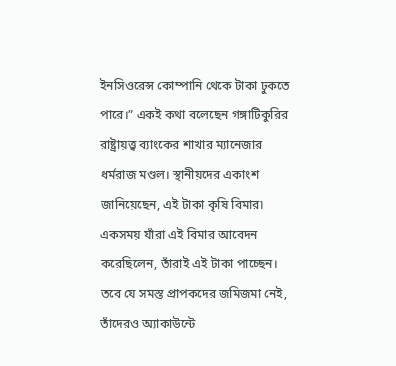ইনসিওরেন্স কোম্পানি থেকে টাকা ঢুকতে পারে।” একই কথা বলেছেন গঙ্গাটিকুরির রাষ্ট্রায়ত্ত্ব ব্যাংকের শাখার ম্যানেজার ধর্মরাজ মণ্ডল। স্থানীয়দের একাংশ জানিয়েছেন, এই টাকা কৃষি বিমার৷ একসময় যাঁরা এই বিমার আবেদন করেছিলেন, তাঁরাই এই টাকা পাচ্ছেন। তবে যে সমস্ত প্রাপকদের জমিজমা নেই, তাঁদেরও অ্যাকাউন্টে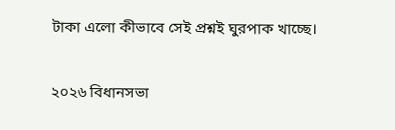টাকা এলো কীভাবে সেই প্রশ্নই ঘুরপাক খাচ্ছে।

২০২৬ বিধানসভা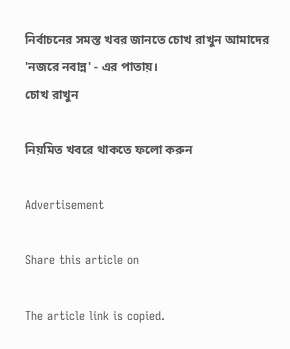নির্বাচনের সমস্ত খবর জানতে চোখ রাখুন আমাদের 'নজরে নবান্ন' - এর পাতায়।
চোখ রাখুন

নিয়মিত খবরে থাকতে ফলো করুন

Advertisement

Share this article on

The article link is copied.